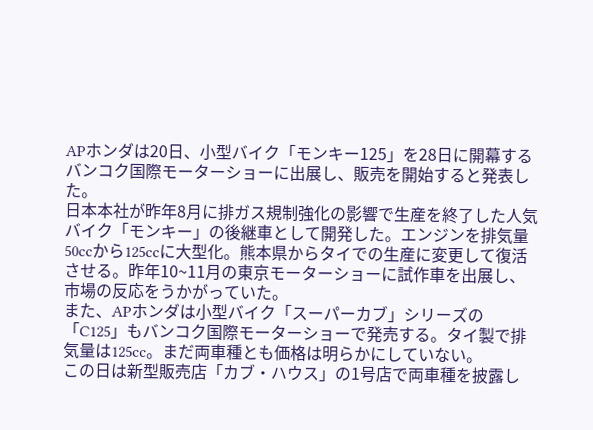APホンダは20日、小型バイク「モンキー125」を28日に開幕するバンコク国際モーターショーに出展し、販売を開始すると発表した。
日本本社が昨年8月に排ガス規制強化の影響で生産を終了した人気バイク「モンキー」の後継車として開発した。エンジンを排気量50ccから125ccに大型化。熊本県からタイでの生産に変更して復活させる。昨年10~11月の東京モーターショーに試作車を出展し、市場の反応をうかがっていた。
また、APホンダは小型バイク「スーパーカブ」シリーズの「C125」もバンコク国際モーターショーで発売する。タイ製で排気量は125cc。まだ両車種とも価格は明らかにしていない。
この日は新型販売店「カブ・ハウス」の1号店で両車種を披露し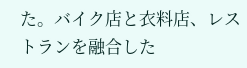た。バイク店と衣料店、レストランを融合した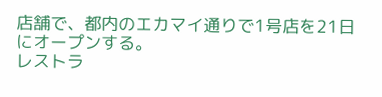店舗で、都内のエカマイ通りで1号店を21日にオープンする。
レストラ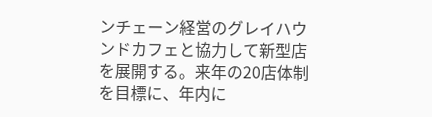ンチェーン経営のグレイハウンドカフェと協力して新型店を展開する。来年の20店体制を目標に、年内に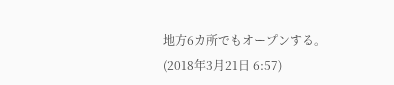地方6カ所でもオープンする。
(2018年3月21日 6:57)